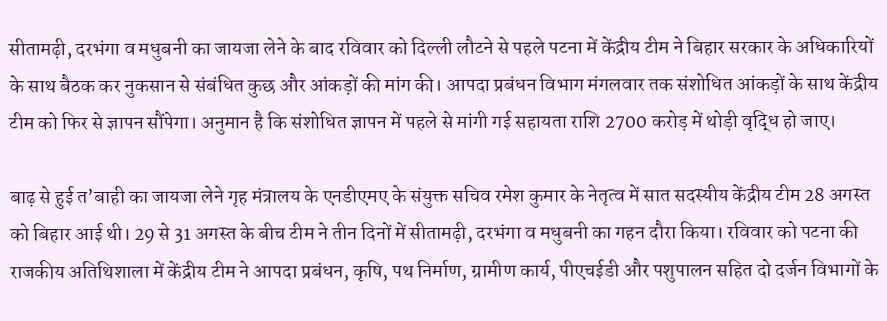सीतामढ़ी, दरभंगा व मधुबनी का जायजा लेने के बाद रविवार को दिल्ली लौटने से पहले पटना में केंद्रीय टीम ने बिहार सरकार के अधिकारियों के साथ बैठक कर नुकसान से संबंधित कुछ और आंकड़ों की मांग की। आपदा प्रबंधन विभाग मंगलवार तक संशोधित आंकड़ों के साथ केंद्रीय टीम को फिर से ज्ञापन सौंपेगा। अनुमान है कि संशोधित ज्ञापन में पहले से मांगी गई सहायता राशि 2700 करोड़ में थोड़ी वृद्धि हो जाए।

बाढ़ से हुई त’बाही का जायजा लेने गृह मंत्रालय के एनडीएमए के संयुक्त सचिव रमेश कुमार के नेतृत्व में सात सदस्यीय केंद्रीय टीम 28 अगस्त को बिहार आई थी। 29 से 31 अगस्त के बीच टीम ने तीन दिनों में सीतामढ़ी, दरभंगा व मधुबनी का गहन दौरा किया। रविवार को पटना की राजकीय अतिथिशाला में केंद्रीय टीम ने आपदा प्रबंधन, कृषि, पथ निर्माण, ग्रामीण कार्य, पीएचईडी और पशुपालन सहित दो दर्जन विभागों के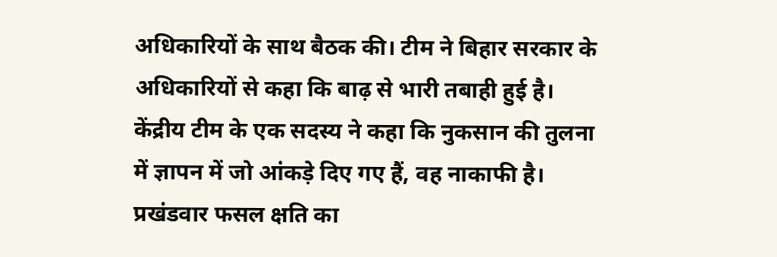अधिकारियों के साथ बैठक की। टीम ने बिहार सरकार के अधिकारियों से कहा कि बाढ़ से भारी तबाही हुई है। केंद्रीय टीम के एक सदस्य ने कहा कि नुकसान की तुलना में ज्ञापन में जो आंकड़े दिए गए हैं, वह नाकाफी है। प्रखंडवार फसल क्षति का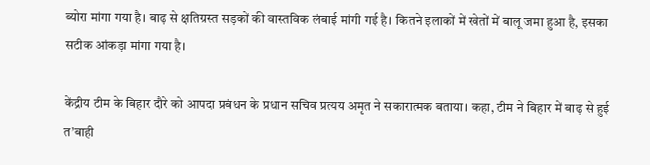ब्योरा मांगा गया है। बाढ़ से क्षतिग्रस्त सड़कों की वास्तविक लंबाई मांगी गई है। कितने इलाकों में खेतों में बालू जमा हुआ है, इसका सटीक आंकड़ा मांगा गया है।

केंद्रीय टीम के बिहार दौरे को आपदा प्रबंधन के प्रधान सचिव प्रत्यय अमृत ने सकारात्मक बताया। कहा, टीम ने बिहार में बाढ़ से हुई त’बाही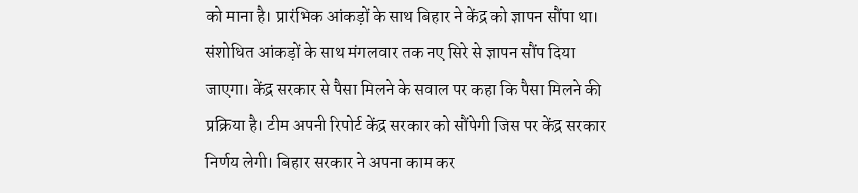को माना है। प्रारंभिक आंकड़ों के साथ बिहार ने केंद्र को ज्ञापन सौंपा था। संशोधित आंकड़ों के साथ मंगलवार तक नए सिरे से ज्ञापन सौंप दिया जाएगा। केंद्र सरकार से पैसा मिलने के सवाल पर कहा कि पैसा मिलने की प्रक्रिया है। टीम अपनी रिपोर्ट केंद्र सरकार को सौंपेगी जिस पर केंद्र सरकार निर्णय लेगी। बिहार सरकार ने अपना काम कर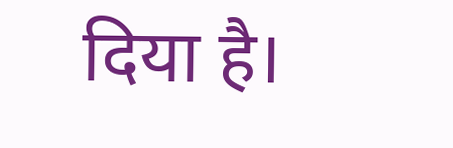दिया है।